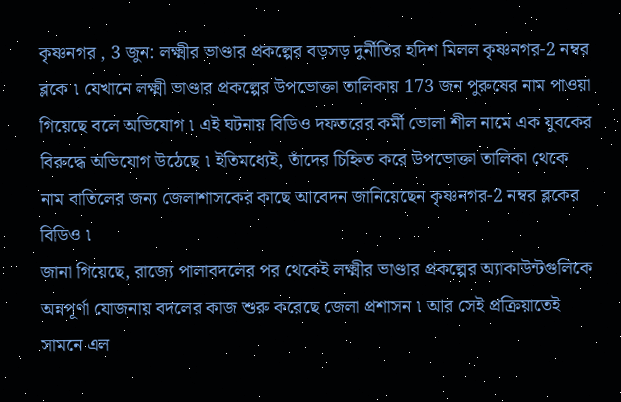কৃষ্ণনগর , 3 জুন: লক্ষ্মীর ভাণ্ডার প্রকল্পের বড়সড় দুর্নীতির হদিশ মিলল কৃষ্ণনগর-2 নম্বর ব্লকে ৷ যেখানে লক্ষ্মী ভাণ্ডার প্রকল্পের উপভোক্তা তালিকায় 173 জন পুরুষের নাম পাওয়া গিয়েছে বলে অভিযোগ ৷ এই ঘটনায় বিডিও দফতরের কর্মী ভোলা শীল নামে এক যুবকের বিরুদ্ধে অভিযোগ উঠেছে ৷ ইতিমধ্যেই, তাঁদের চিহ্নিত করে উপভোক্তা তালিকা থেকে নাম বাতিলের জন্য জেলাশাসকের কাছে আবেদন জানিয়েছেন কৃষ্ণনগর-2 নম্বর ব্লকের বিডিও ৷
জানা গিয়েছে, রাজ্যে পালাবদলের পর থেকেই লক্ষ্মীর ভাণ্ডার প্রকল্পের অ্যাকাউন্টগুলিকে অন্নপূর্ণা যোজনায় বদলের কাজ শুরু করেছে জেলা প্রশাসন ৷ আর সেই প্রক্রিয়াতেই সামনে এল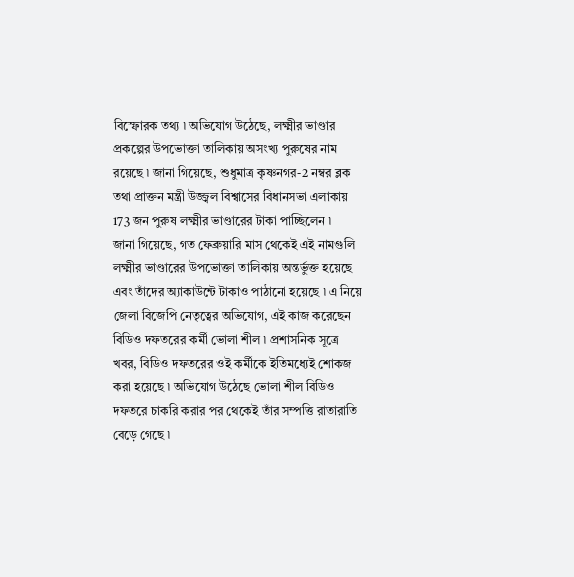বিস্ফোরক তথ্য ৷ অভিযোগ উঠেছে, লক্ষ্মীর ভাণ্ডার প্রকল্পের উপভোক্তা তালিকায় অসংখ্য পুরুষের নাম রয়েছে ৷ জানা গিয়েছে, শুধুমাত্র কৃষ্ণনগর-2 নম্বর ব্লক তথা প্রাক্তন মন্ত্রী উজ্জ্বল বিশ্বাসের বিধানসভা এলাকায় 173 জন পুরুষ লক্ষ্মীর ভাণ্ডারের টাকা পাচ্ছিলেন ৷
জানা গিয়েছে, গত ফেব্রুয়ারি মাস থেকেই এই নামগুলি লক্ষ্মীর ভাণ্ডারের উপভোক্তা তালিকায় অন্তর্ভুক্ত হয়েছে এবং তাঁদের অ্যাকাউন্টে টাকাও পাঠানো হয়েছে ৷ এ নিয়ে জেলা বিজেপি নেতৃত্বের অভিযোগ, এই কাজ করেছেন বিডিও দফতরের কর্মী ভোলা শীল ৷ প্রশাসনিক সূত্রে খবর, বিডিও দফতরের ওই কর্মীকে ইতিমধ্যেই শোকজ করা হয়েছে ৷ অভিযোগ উঠেছে ভোলা শীল বিডিও দফতরে চাকরি করার পর থেকেই তাঁর সম্পত্তি রাতারাতি বেড়ে গেছে ৷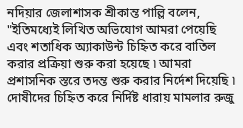নদিয়ার জেলাশাসক শ্রীকান্ত পাল্লি বলেন, "ইতিমধ্যেই লিখিত অভিযোগ আমরা পেয়েছি এবং শতাধিক অ্যাকাউন্ট চিহ্নিত করে বাতিল করার প্রক্রিয়া শুরু করা হয়েছে ৷ আমরা প্রশাসনিক স্তরে তদন্ত শুরু করার নির্দেশ দিয়েছি ৷ দোষীদের চিহ্নিত করে নির্দিষ্ট ধারায় মামলার রুজু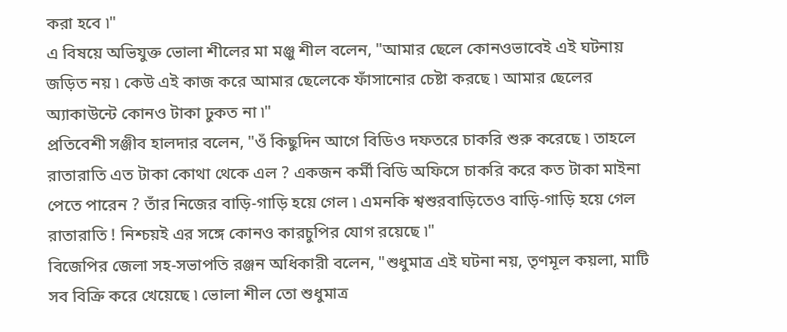করা হবে ৷"
এ বিষয়ে অভিযুক্ত ভোলা শীলের মা মঞ্জু শীল বলেন, "আমার ছেলে কোনওভাবেই এই ঘটনায় জড়িত নয় ৷ কেউ এই কাজ করে আমার ছেলেকে ফাঁসানোর চেষ্টা করছে ৷ আমার ছেলের অ্যাকাউন্টে কোনও টাকা ঢুকত না ৷"
প্রতিবেশী সঞ্জীব হালদার বলেন, "ওঁ কিছুদিন আগে বিডিও দফতরে চাকরি শুরু করেছে ৷ তাহলে রাতারাতি এত টাকা কোথা থেকে এল ? একজন কর্মী বিডি অফিসে চাকরি করে কত টাকা মাইনা পেতে পারেন ? তাঁর নিজের বাড়ি-গাড়ি হয়ে গেল ৷ এমনকি শ্বশুরবাড়িতেও বাড়ি-গাড়ি হয়ে গেল রাতারাতি ! নিশ্চয়ই এর সঙ্গে কোনও কারচুপির যোগ রয়েছে ৷"
বিজেপির জেলা সহ-সভাপতি রঞ্জন অধিকারী বলেন, "শুধুমাত্র এই ঘটনা নয়, তৃণমূল কয়লা, মাটি সব বিক্রি করে খেয়েছে ৷ ভোলা শীল তো শুধুমাত্র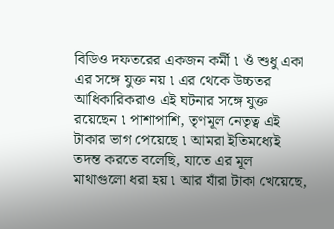বিডিও দফতরের একজন কর্মী ৷ ওঁ শুধু একা এর সঙ্গে যুক্ত নয় ৷ এর থেকে উচ্চতর আধিকারিকরাও এই ঘটনার সঙ্গে যুক্ত রয়েছেন ৷ পাশাপাশি, তৃণমূল নেতৃত্ব এই টাকার ভাগ পেয়েছে ৷ আমরা ইতিমধ্যেই তদন্ত করতে বলেছি, যাতে এর মূল মাথাগুলো ধরা হয় ৷ আর যাঁরা টাকা খেয়েছে,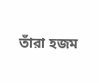তাঁরা হজম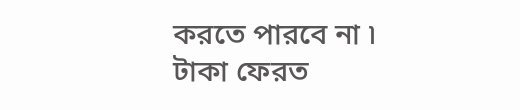করতে পারবে না ৷ টাকা ফেরত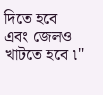দিতে হবে এবং জেলও খাটতে হবে ৷"